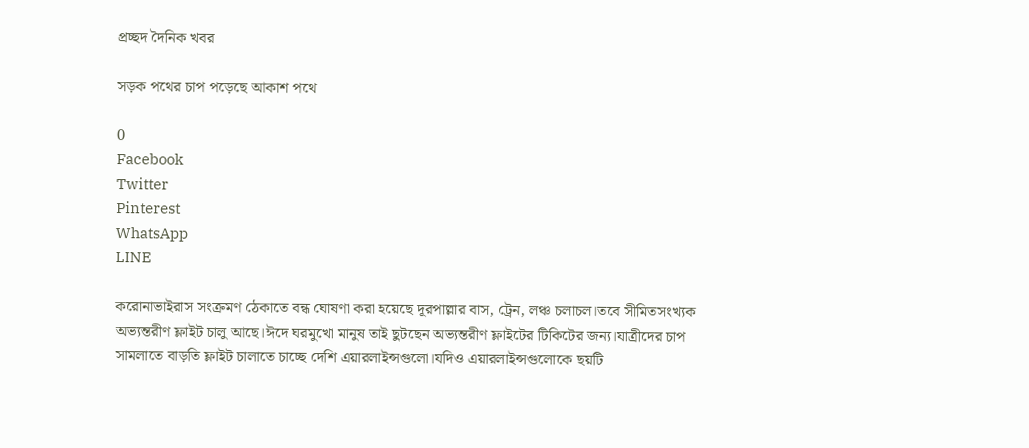প্রচ্ছদ দৈনিক খবর

সড়ক পথের চাপ পড়েছে আকাশ পথে

0
Facebook
Twitter
Pinterest
WhatsApp
LINE

করোনাভাইরাস সংক্রমণ ঠেকাতে বন্ধ ঘোষণা করা হয়েছে দূরপাল্লার বাস, ট্রেন, লঞ্চ চলাচল।তবে সীমিতসংখ্যক অভ্যন্তরীণ ফ্লাইট চালু আছে।ঈদে ঘরমুখো মানুষ তাই ছুটছেন অভ্যন্তরীণ ফ্লাইটের টিকিটের জন্য।যাত্রীদের চাপ সামলাতে বাড়তি ফ্লাইট চালাতে চাচ্ছে দেশি এয়ারলাইন্সগুলো।যদিও এয়ারলাইন্সগুলোকে ছয়টি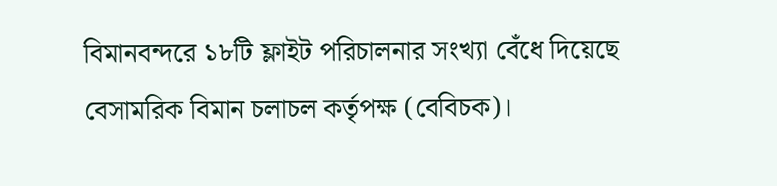বিমানবন্দরে ১৮টি ফ্লাইট পরিচালনার সংখ্যা বেঁধে দিয়েছে বেসামরিক বিমান চলাচল কর্তৃপক্ষ (বেবিচক)।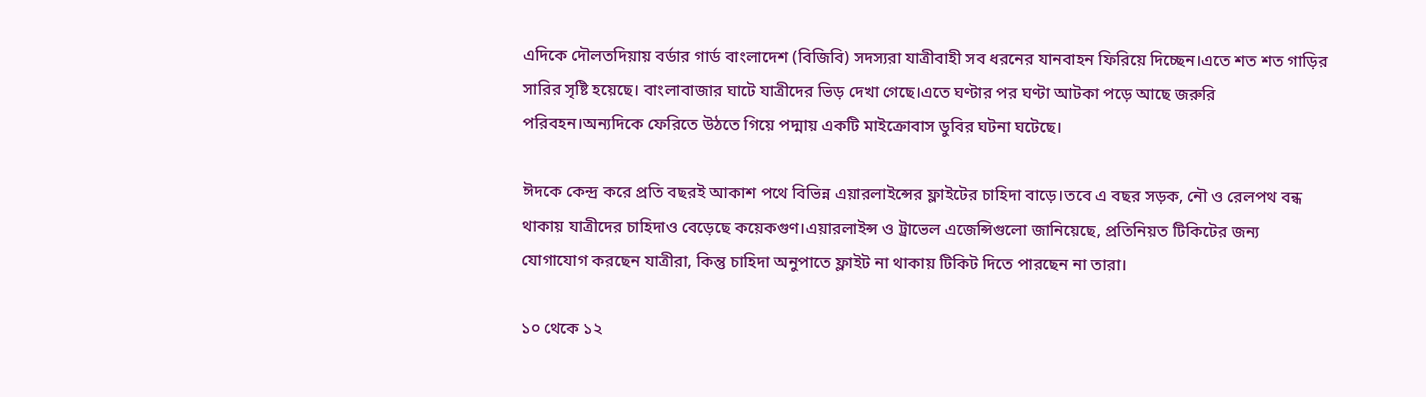এদিকে দৌলতদিয়ায় বর্ডার গার্ড বাংলাদেশ (বিজিবি) সদস্যরা যাত্রীবাহী সব ধরনের যানবাহন ফিরিয়ে দিচ্ছেন।এতে শত শত গাড়ির সারির সৃষ্টি হয়েছে। বাংলাবাজার ঘাটে যাত্রীদের ভিড় দেখা গেছে।এতে ঘণ্টার পর ঘণ্টা আটকা পড়ে আছে জরুরি পরিবহন।অন্যদিকে ফেরিতে উঠতে গিয়ে পদ্মায় একটি মাইক্রোবাস ডুবির ঘটনা ঘটেছে।

ঈদকে কেন্দ্র করে প্রতি বছরই আকাশ পথে বিভিন্ন এয়ারলাইন্সের ফ্লাইটের চাহিদা বাড়ে।তবে এ বছর সড়ক, নৌ ও রেলপথ বন্ধ থাকায় যাত্রীদের চাহিদাও বেড়েছে কয়েকগুণ।এয়ারলাইন্স ও ট্রাভেল এজেন্সিগুলো জানিয়েছে, প্রতিনিয়ত টিকিটের জন্য যোগাযোগ করছেন যাত্রীরা, কিন্তু চাহিদা অনুপাতে ফ্লাইট না থাকায় টিকিট দিতে পারছেন না তারা।

১০ থেকে ১২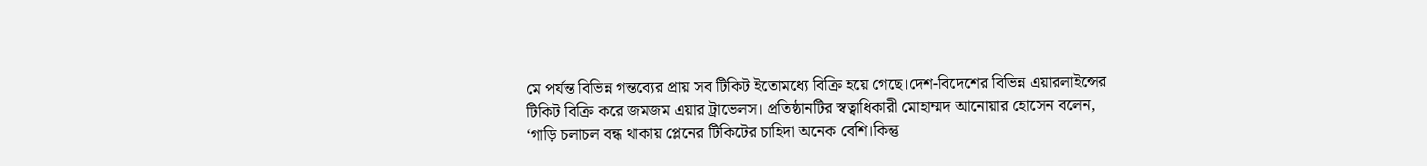মে পর্যন্ত বিভিন্ন গন্তব্যের প্রায় সব টিকিট ইতোমধ্যে বিক্রি হয়ে গেছে।দেশ-বিদেশের বিভিন্ন এয়ারলাইন্সের টিকিট বিক্রি করে জমজম এয়ার ট্রাভেলস। প্রতিষ্ঠানটির স্বত্বাধিকারী মোহাম্মদ আনোয়ার হোসেন বলেন, ‘গাড়ি চলাচল বন্ধ থাকায় প্লেনের টিকিটের চাহিদা অনেক বেশি।কিন্তু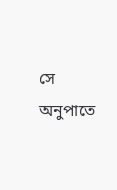সে অনুপাতে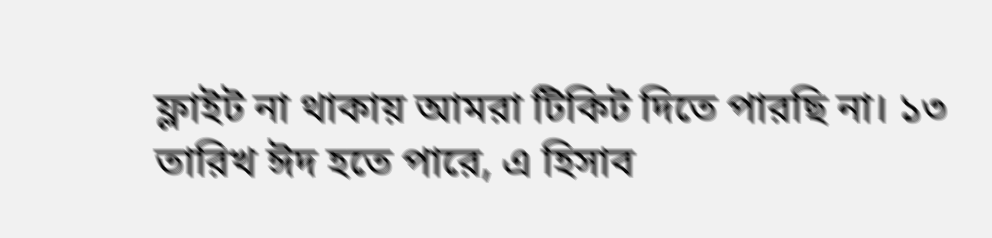ফ্লাইট না থাকায় আমরা টিকিট দিতে পারছি না। ১৩ তারিখ ঈদ হতে পারে, এ হিসাব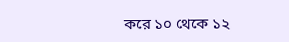করে ১০ থেকে ১২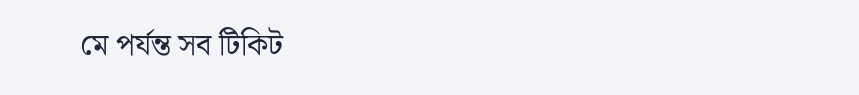মে পর্যন্ত সব টিকিট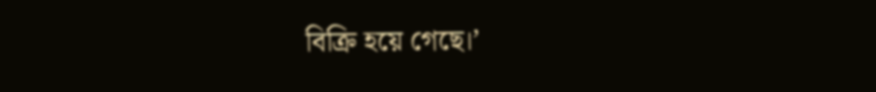বিক্রি হয়ে গেছে।’